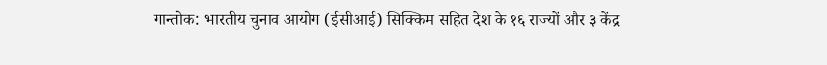गान्तोक: भारतीय चुनाव आयोग (ईसीआई) सिक्किम सहित देश के १६ राज्यों और ३ केंद्र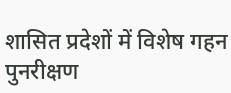शासित प्रदेशों में विशेष गहन पुनरीक्षण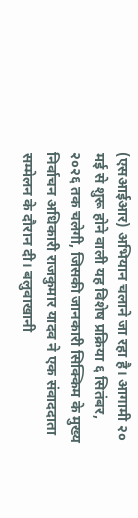(एसआईआर) अभियान चलाने जा रहा है। आगामी २० मई से शुरू होने वाली यह विशेष प्रक्रिया ६ सितंबर, २०२६ तक चलेगी, जिसकी जानकारी सिक्किम के मुख्य निर्वाचन अधिकारी राजकुमार यादव ने एक संवाददाता सम्मेलन के दौरान दी। बलुवाखानी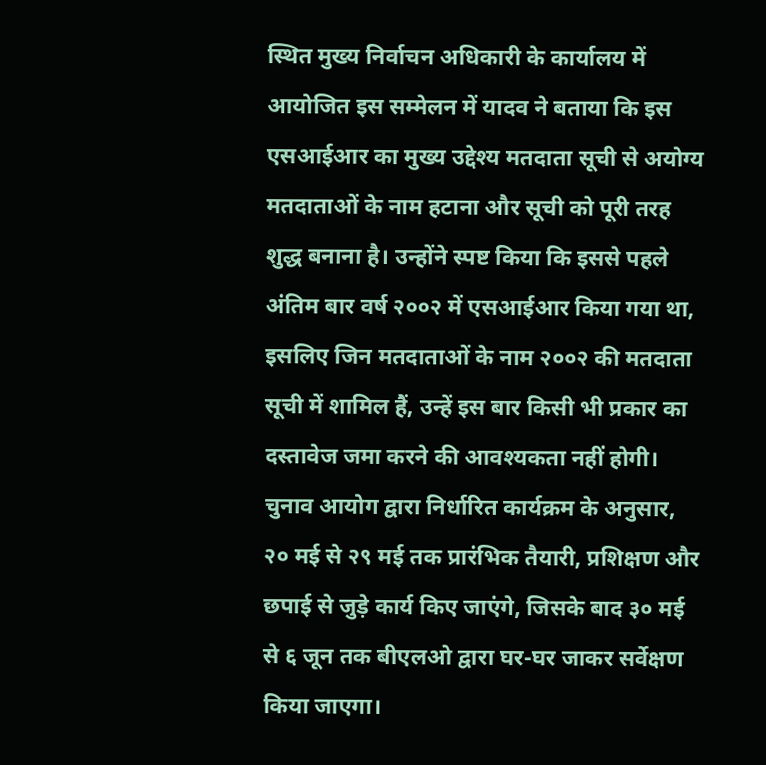स्थित मुख्य निर्वाचन अधिकारी के कार्यालय में आयोजित इस सम्मेलन में यादव ने बताया कि इस एसआईआर का मुख्य उद्देश्य मतदाता सूची से अयोग्य मतदाताओं के नाम हटाना और सूची को पूरी तरह शुद्ध बनाना है। उन्होंने स्पष्ट किया कि इससे पहले अंतिम बार वर्ष २००२ में एसआईआर किया गया था, इसलिए जिन मतदाताओं के नाम २००२ की मतदाता सूची में शामिल हैं, उन्हें इस बार किसी भी प्रकार का दस्तावेज जमा करने की आवश्यकता नहीं होगी।
चुनाव आयोग द्वारा निर्धारित कार्यक्रम के अनुसार, २० मई से २९ मई तक प्रारंभिक तैयारी, प्रशिक्षण और छपाई से जुड़े कार्य किए जाएंगे, जिसके बाद ३० मई से ६ जून तक बीएलओ द्वारा घर-घर जाकर सर्वेक्षण किया जाएगा।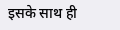इसके साथ ही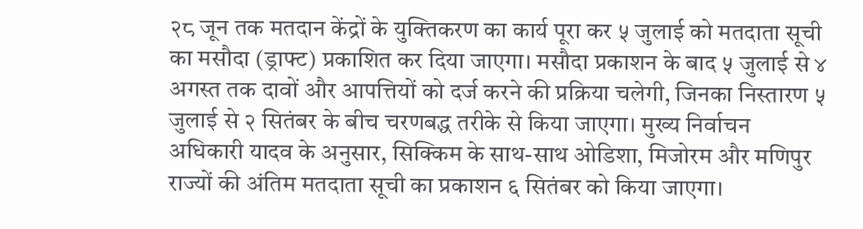२८ जून तक मतदान केंद्रों के युक्तिकरण का कार्य पूरा कर ५ जुलाई को मतदाता सूची का मसौदा (ड्राफ्ट) प्रकाशित कर दिया जाएगा। मसौदा प्रकाशन के बाद ५ जुलाई से ४ अगस्त तक दावों और आपत्तियों को दर्ज करने की प्रक्रिया चलेगी, जिनका निस्तारण ५ जुलाई से २ सितंबर के बीच चरणबद्ध तरीके से किया जाएगा। मुख्य निर्वाचन अधिकारी यादव के अनुसार, सिक्किम के साथ-साथ ओडिशा, मिजोरम और मणिपुर राज्यों की अंतिम मतदाता सूची का प्रकाशन ६ सितंबर को किया जाएगा।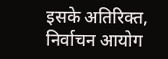इसके अतिरिक्त, निर्वाचन आयोग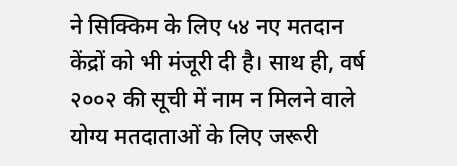ने सिक्किम के लिए ५४ नए मतदान केंद्रों को भी मंजूरी दी है। साथ ही, वर्ष २००२ की सूची में नाम न मिलने वाले योग्य मतदाताओं के लिए जरूरी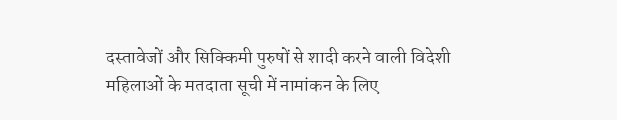दस्तावेजों और सिक्किमी पुरुषों से शादी करने वाली विदेशी महिलाओं के मतदाता सूची में नामांकन के लिए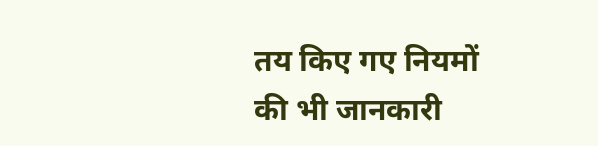तय किए गए नियमों की भी जानकारी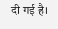दी गई है।